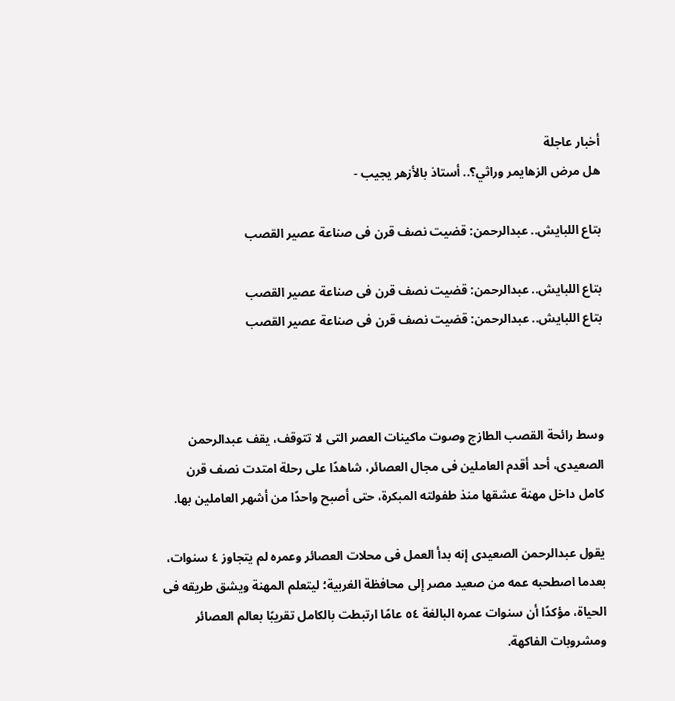أخبار عاجلة
هل مرض الزهايمر وراثي؟.. أستاذ بالأزهر يجيب -

بتاع اللبايش.. عبدالرحمن: قضيت نصف قرن فى صناعة عصير القصب

بتاع اللبايش.. عبدالرحمن: قضيت نصف قرن فى صناعة عصير القصب
بتاع اللبايش.. عبدالرحمن: قضيت نصف قرن فى صناعة عصير القصب



وسط رائحة القصب الطازج وصوت ماكينات العصر التى لا تتوقف، يقف عبدالرحمن الصعيدى، أحد أقدم العاملين فى مجال العصائر، شاهدًا على رحلة امتدت نصف قرن كامل داخل مهنة عشقها منذ طفولته المبكرة، حتى أصبح واحدًا من أشهر العاملين بها.

يقول عبدالرحمن الصعيدى إنه بدأ العمل فى محلات العصائر وعمره لم يتجاوز ٤ سنوات، بعدما اصطحبه عمه من صعيد مصر إلى محافظة الغربية؛ ليتعلم المهنة ويشق طريقه فى الحياة، مؤكدًا أن سنوات عمره البالغة ٥٤ عامًا ارتبطت بالكامل تقريبًا بعالم العصائر ومشروبات الفاكهة.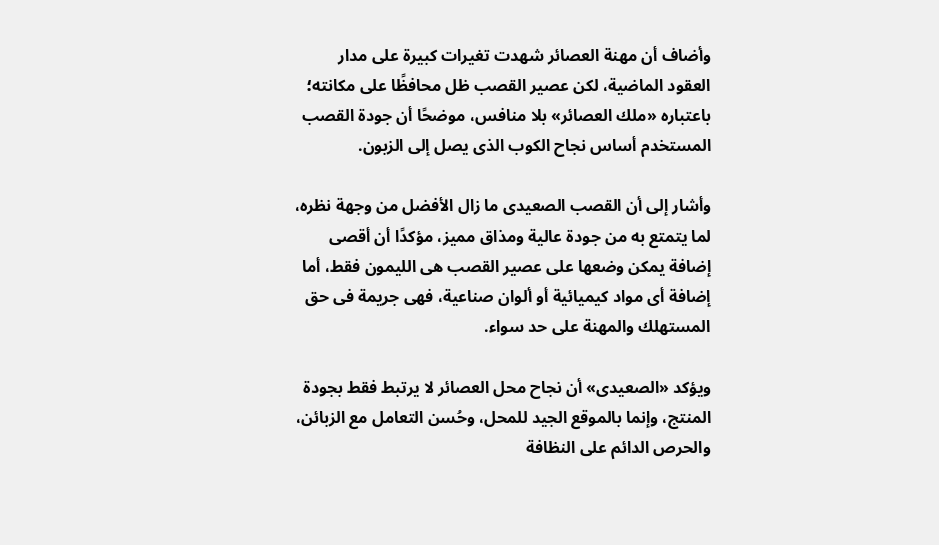وأضاف أن مهنة العصائر شهدت تغيرات كبيرة على مدار العقود الماضية، لكن عصير القصب ظل محافظًا على مكانته؛ باعتباره «ملك العصائر» بلا منافس، موضحًا أن جودة القصب المستخدم أساس نجاح الكوب الذى يصل إلى الزبون.

وأشار إلى أن القصب الصعيدى ما زال الأفضل من وجهة نظره، لما يتمتع به من جودة عالية ومذاق مميز، مؤكدًا أن أقصى إضافة يمكن وضعها على عصير القصب هى الليمون فقط، أما إضافة أى مواد كيميائية أو ألوان صناعية، فهى جريمة فى حق المستهلك والمهنة على حد سواء.

ويؤكد «الصعيدى» أن نجاح محل العصائر لا يرتبط فقط بجودة المنتج، وإنما بالموقع الجيد للمحل، وحُسن التعامل مع الزبائن، والحرص الدائم على النظافة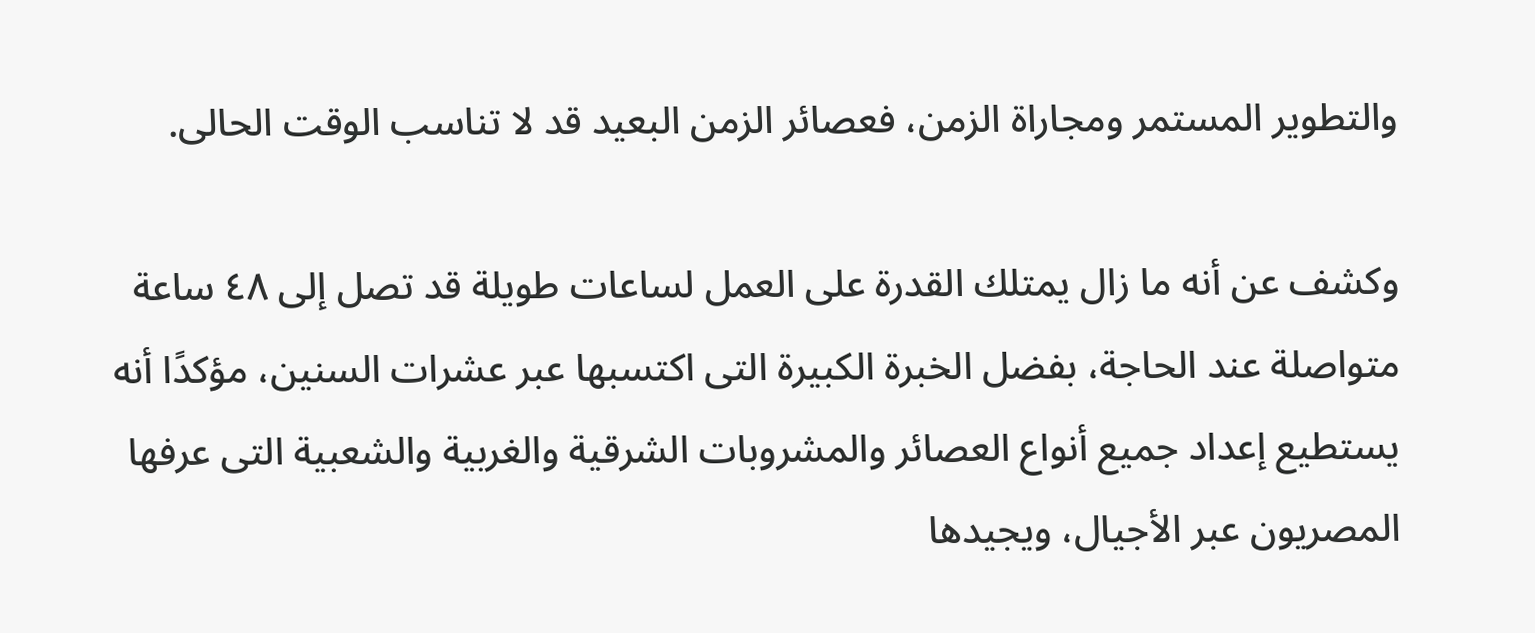والتطوير المستمر ومجاراة الزمن، فعصائر الزمن البعيد قد لا تناسب الوقت الحالى.

وكشف عن أنه ما زال يمتلك القدرة على العمل لساعات طويلة قد تصل إلى ٤٨ ساعة متواصلة عند الحاجة، بفضل الخبرة الكبيرة التى اكتسبها عبر عشرات السنين، مؤكدًا أنه يستطيع إعداد جميع أنواع العصائر والمشروبات الشرقية والغربية والشعبية التى عرفها المصريون عبر الأجيال، ويجيدها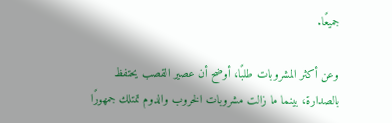جميعًا.

وعن أكثر المشروبات طلبًا، أوضح أن عصير القصب يحتفظ بالصدارة، بينما ما زالت مشروبات الخروب والدوم تمتلك جمهورًا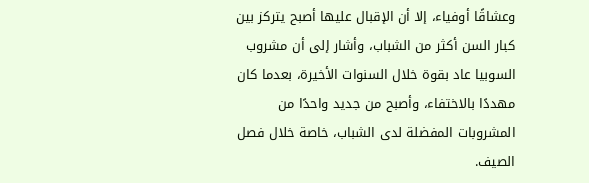وعشاقًا أوفياء، إلا أن الإقبال عليها أصبح يتركز بين كبار السن أكثر من الشباب، وأشار إلى أن مشروب السوبيا عاد بقوة خلال السنوات الأخيرة، بعدما كان مهددًا بالاختفاء، وأصبح من جديد واحدًا من المشروبات المفضلة لدى الشباب، خاصة خلال فصل الصيف.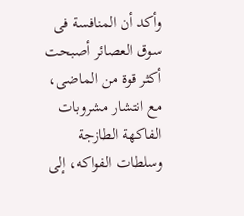وأكد أن المنافسة فى سوق العصائر أصبحت أكثر قوة من الماضى، مع انتشار مشروبات الفاكهة الطازجة وسلطات الفواكه، إلى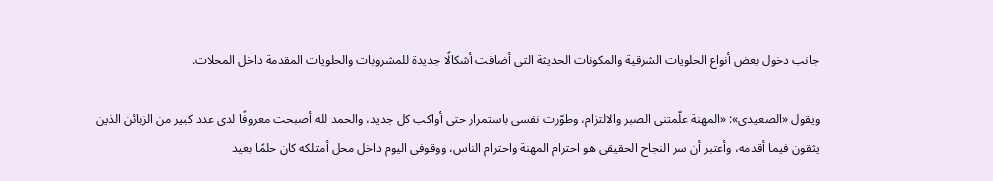جانب دخول بعض أنواع الحلويات الشرقية والمكونات الحديثة التى أضافت أشكالًا جديدة للمشروبات والحلويات المقدمة داخل المحلات.

ويقول «الصعيدى»: «المهنة علّمتنى الصبر والالتزام، وطوّرت نفسى باستمرار حتى أواكب كل جديد، والحمد لله أصبحت معروفًا لدى عدد كبير من الزبائن الذين يثقون فيما أقدمه، وأعتبر أن سر النجاح الحقيقى هو احترام المهنة واحترام الناس، ووقوفى اليوم داخل محل أمتلكه كان حلمًا بعيد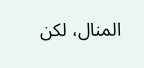المنال، لكن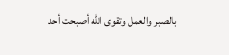بالصبر والعمل وتقوى الله أصبحت أحد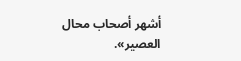أشهر أصحاب محال العصير».